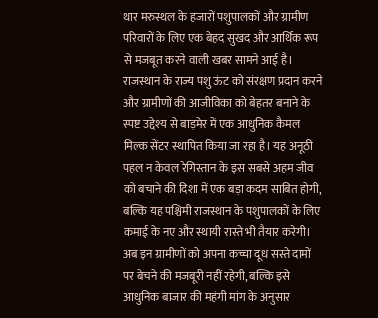थार मरुस्थल के हजारों पशुपालकों और ग्रामीण परिवारों के लिए एक बेहद सुखद और आर्थिक रूप से मजबूत करने वाली खबर सामने आई है। राजस्थान के राज्य पशु ऊंट को संरक्षण प्रदान करने और ग्रामीणों की आजीविका को बेहतर बनाने के स्पष्ट उद्देश्य से बाड़मेर में एक आधुनिक कैमल मिल्क सेंटर स्थापित किया जा रहा है। यह अनूठी पहल न केवल रेगिस्तान के इस सबसे अहम जीव को बचाने की दिशा में एक बड़ा कदम साबित होगी, बल्कि यह पश्चिमी राजस्थान के पशुपालकों के लिए कमाई के नए और स्थायी रास्ते भी तैयार करेगी। अब इन ग्रामीणों को अपना कच्चा दूध सस्ते दामों पर बेचने की मजबूरी नहीं रहेगी, बल्कि इसे आधुनिक बाजार की महंगी मांग के अनुसार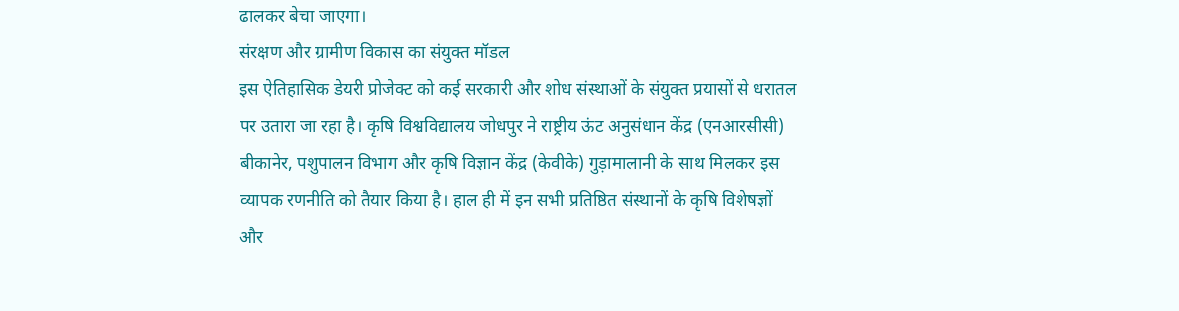ढालकर बेचा जाएगा।
संरक्षण और ग्रामीण विकास का संयुक्त मॉडल
इस ऐतिहासिक डेयरी प्रोजेक्ट को कई सरकारी और शोध संस्थाओं के संयुक्त प्रयासों से धरातल पर उतारा जा रहा है। कृषि विश्वविद्यालय जोधपुर ने राष्ट्रीय ऊंट अनुसंधान केंद्र (एनआरसीसी) बीकानेर, पशुपालन विभाग और कृषि विज्ञान केंद्र (केवीके) गुड़ामालानी के साथ मिलकर इस व्यापक रणनीति को तैयार किया है। हाल ही में इन सभी प्रतिष्ठित संस्थानों के कृषि विशेषज्ञों और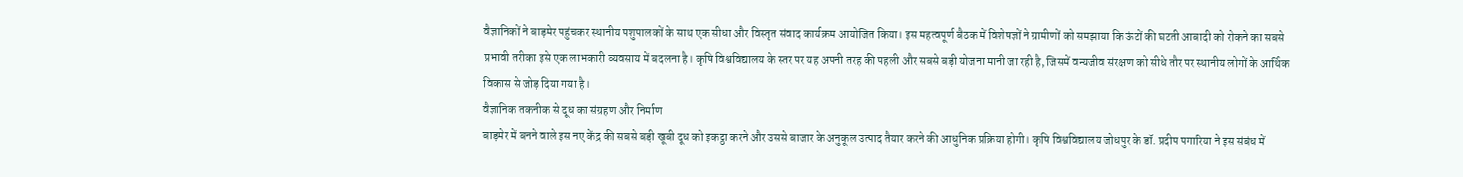वैज्ञानिकों ने बाड़मेर पहुंचकर स्थानीय पशुपालकों के साथ एक सीधा और विस्तृत संवाद कार्यक्रम आयोजित किया। इस महत्वपूर्ण बैठक में विशेषज्ञों ने ग्रामीणों को समझाया कि ऊंटों की घटती आबादी को रोकने का सबसे प्रभावी तरीका इसे एक लाभकारी व्यवसाय में बदलना है। कृषि विश्वविद्यालय के स्तर पर यह अपनी तरह की पहली और सबसे बड़ी योजना मानी जा रही है, जिसमें वन्यजीव संरक्षण को सीधे तौर पर स्थानीय लोगों के आर्थिक विकास से जोड़ दिया गया है।
वैज्ञानिक तकनीक से दूध का संग्रहण और निर्माण
बाड़मेर में बनने वाले इस नए केंद्र की सबसे बड़ी खूबी दूध को इकट्ठा करने और उससे बाजार के अनुकूल उत्पाद तैयार करने की आधुनिक प्रक्रिया होगी। कृषि विश्वविद्यालय जोधपुर के डॉ. प्रदीप पगारिया ने इस संबंध में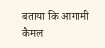बताया कि आगामी कैमल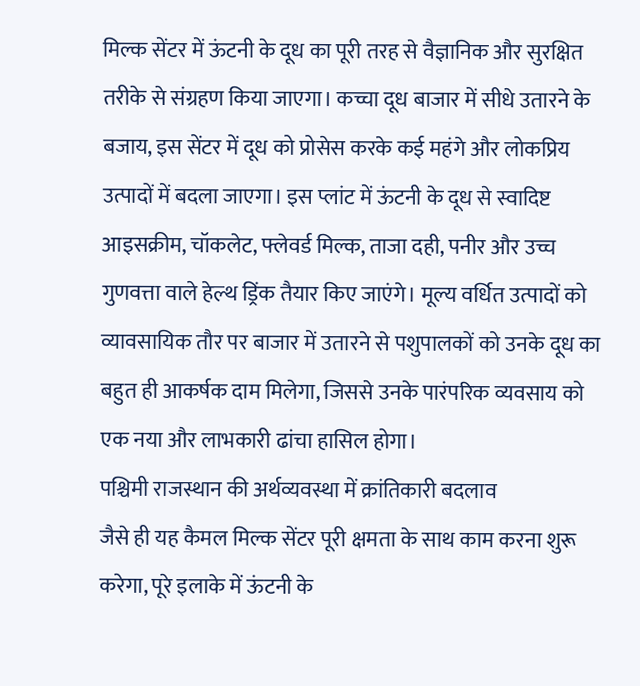मिल्क सेंटर में ऊंटनी के दूध का पूरी तरह से वैज्ञानिक और सुरक्षित तरीके से संग्रहण किया जाएगा। कच्चा दूध बाजार में सीधे उतारने के बजाय, इस सेंटर में दूध को प्रोसेस करके कई महंगे और लोकप्रिय उत्पादों में बदला जाएगा। इस प्लांट में ऊंटनी के दूध से स्वादिष्ट आइसक्रीम, चॉकलेट, फ्लेवर्ड मिल्क, ताजा दही, पनीर और उच्च गुणवत्ता वाले हेल्थ ड्रिंक तैयार किए जाएंगे। मूल्य वर्धित उत्पादों को व्यावसायिक तौर पर बाजार में उतारने से पशुपालकों को उनके दूध का बहुत ही आकर्षक दाम मिलेगा, जिससे उनके पारंपरिक व्यवसाय को एक नया और लाभकारी ढांचा हासिल होगा।
पश्चिमी राजस्थान की अर्थव्यवस्था में क्रांतिकारी बदलाव
जैसे ही यह कैमल मिल्क सेंटर पूरी क्षमता के साथ काम करना शुरू करेगा, पूरे इलाके में ऊंटनी के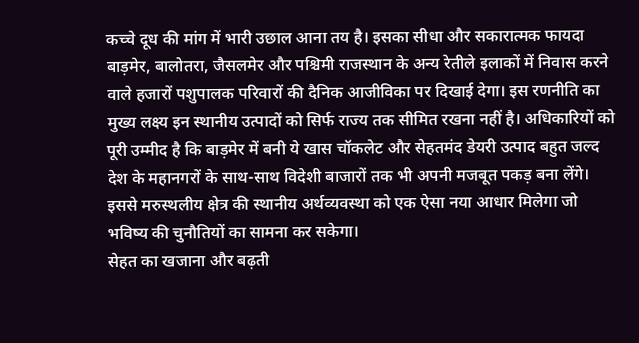कच्चे दूध की मांग में भारी उछाल आना तय है। इसका सीधा और सकारात्मक फायदा बाड़मेर, बालोतरा, जैसलमेर और पश्चिमी राजस्थान के अन्य रेतीले इलाकों में निवास करने वाले हजारों पशुपालक परिवारों की दैनिक आजीविका पर दिखाई देगा। इस रणनीति का मुख्य लक्ष्य इन स्थानीय उत्पादों को सिर्फ राज्य तक सीमित रखना नहीं है। अधिकारियों को पूरी उम्मीद है कि बाड़मेर में बनी ये खास चॉकलेट और सेहतमंद डेयरी उत्पाद बहुत जल्द देश के महानगरों के साथ-साथ विदेशी बाजारों तक भी अपनी मजबूत पकड़ बना लेंगे। इससे मरुस्थलीय क्षेत्र की स्थानीय अर्थव्यवस्था को एक ऐसा नया आधार मिलेगा जो भविष्य की चुनौतियों का सामना कर सकेगा।
सेहत का खजाना और बढ़ती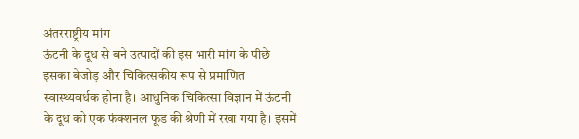अंतरराष्ट्रीय मांग
ऊंटनी के दूध से बने उत्पादों की इस भारी मांग के पीछे इसका बेजोड़ और चिकित्सकीय रूप से प्रमाणित स्वास्थ्यवर्धक होना है। आधुनिक चिकित्सा विज्ञान में ऊंटनी के दूध को एक फंक्शनल फूड की श्रेणी में रखा गया है। इसमें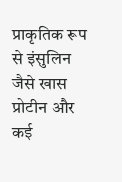प्राकृतिक रूप से इंसुलिन जैसे खास प्रोटीन और कई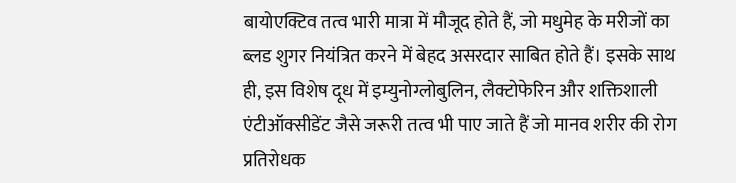बायोएक्टिव तत्व भारी मात्रा में मौजूद होते हैं, जो मधुमेह के मरीजों का ब्लड शुगर नियंत्रित करने में बेहद असरदार साबित होते हैं। इसके साथ ही, इस विशेष दूध में इम्युनोग्लोबुलिन, लैक्टोफेरिन और शक्तिशाली एंटीऑक्सीडेंट जैसे जरूरी तत्व भी पाए जाते हैं जो मानव शरीर की रोग प्रतिरोधक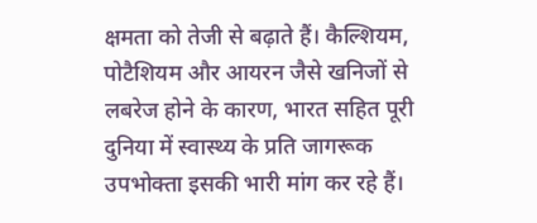क्षमता को तेजी से बढ़ाते हैं। कैल्शियम, पोटैशियम और आयरन जैसे खनिजों से लबरेज होने के कारण, भारत सहित पूरी दुनिया में स्वास्थ्य के प्रति जागरूक उपभोक्ता इसकी भारी मांग कर रहे हैं।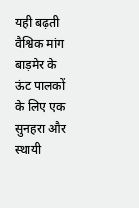यही बढ़ती वैश्विक मांग बाड़मेर के ऊंट पालकों के लिए एक सुनहरा और स्थायी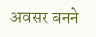अवसर बनने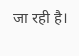जा रही है।